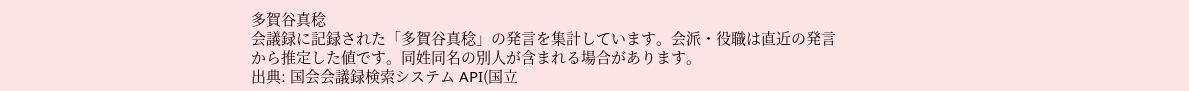多賀谷真稔
会議録に記録された「多賀谷真稔」の発言を集計しています。会派・役職は直近の発言から推定した値です。同姓同名の別人が含まれる場合があります。
出典: 国会会議録検索システム API(国立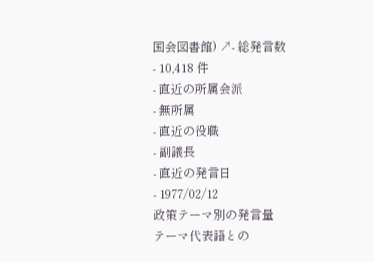国会図書館) ↗- 総発言数
- 10,418 件
- 直近の所属会派
- 無所属
- 直近の役職
- 副議長
- 直近の発言日
- 1977/02/12
政策テーマ別の発言量
テーマ代表語との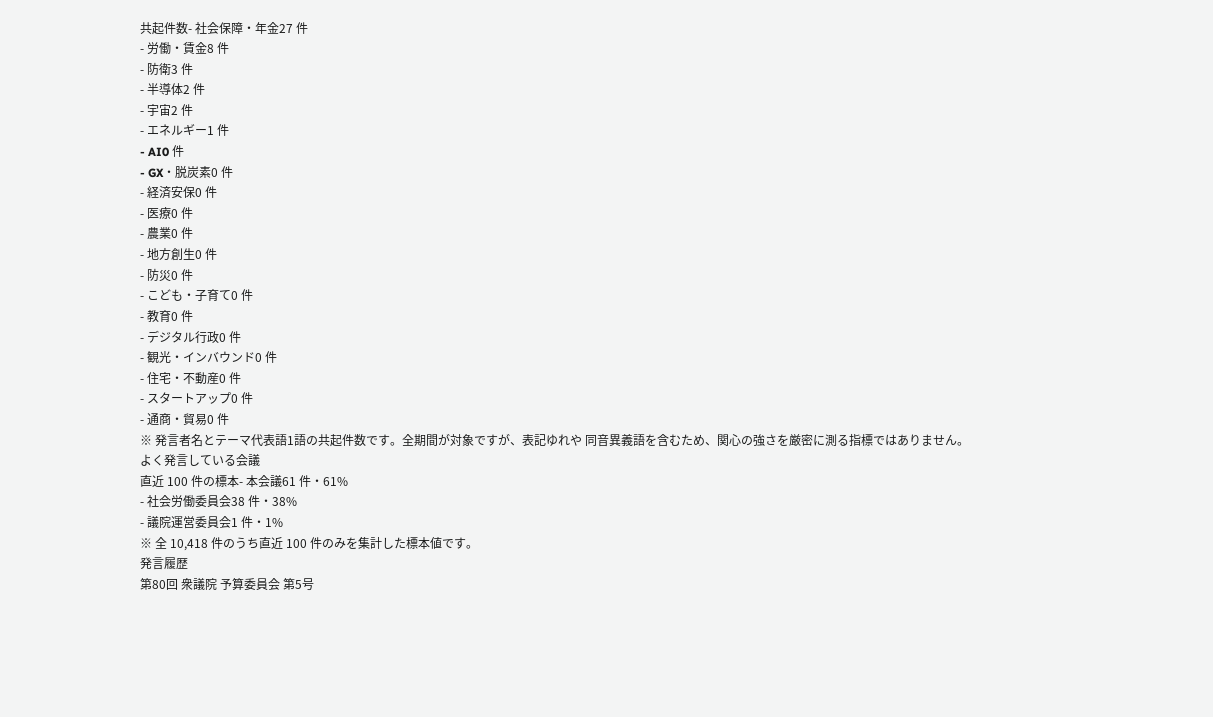共起件数- 社会保障・年金27 件
- 労働・賃金8 件
- 防衛3 件
- 半導体2 件
- 宇宙2 件
- エネルギー1 件
- AI0 件
- GX・脱炭素0 件
- 経済安保0 件
- 医療0 件
- 農業0 件
- 地方創生0 件
- 防災0 件
- こども・子育て0 件
- 教育0 件
- デジタル行政0 件
- 観光・インバウンド0 件
- 住宅・不動産0 件
- スタートアップ0 件
- 通商・貿易0 件
※ 発言者名とテーマ代表語1語の共起件数です。全期間が対象ですが、表記ゆれや 同音異義語を含むため、関心の強さを厳密に測る指標ではありません。
よく発言している会議
直近 100 件の標本- 本会議61 件・61%
- 社会労働委員会38 件・38%
- 議院運営委員会1 件・1%
※ 全 10,418 件のうち直近 100 件のみを集計した標本値です。
発言履歴
第80回 衆議院 予算委員会 第5号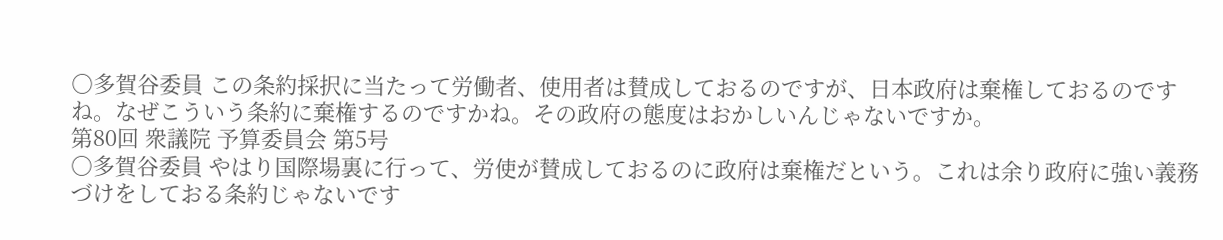○多賀谷委員 この条約採択に当たって労働者、使用者は賛成しておるのですが、日本政府は棄権しておるのですね。なぜこういう条約に棄権するのですかね。その政府の態度はおかしいんじゃないですか。
第80回 衆議院 予算委員会 第5号
○多賀谷委員 やはり国際場裏に行って、労使が賛成しておるのに政府は棄権だという。これは余り政府に強い義務づけをしておる条約じゃないです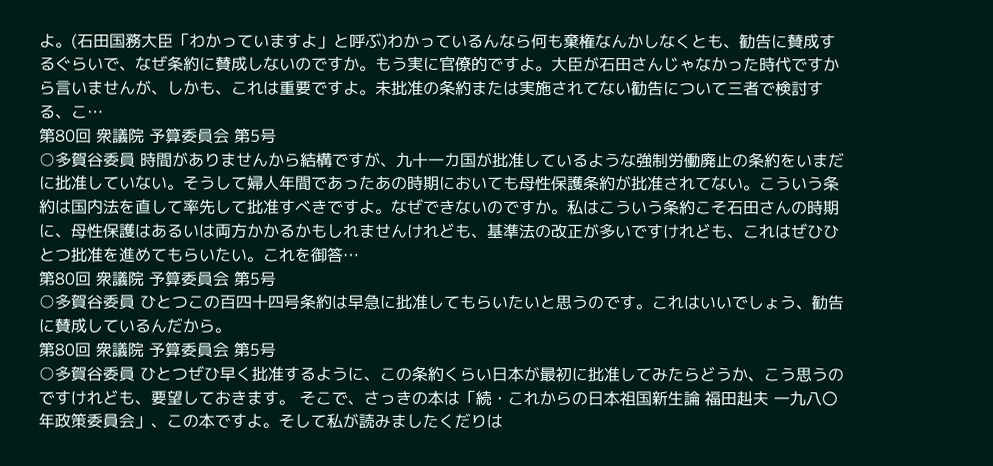よ。(石田国務大臣「わかっていますよ」と呼ぶ)わかっているんなら何も棄権なんかしなくとも、勧告に賛成するぐらいで、なぜ条約に賛成しないのですか。もう実に官僚的ですよ。大臣が石田さんじゃなかった時代ですから言いませんが、しかも、これは重要ですよ。未批准の条約または実施されてない勧告について三者で検討する、こ…
第80回 衆議院 予算委員会 第5号
○多賀谷委員 時間がありませんから結構ですが、九十一カ国が批准しているような強制労働廃止の条約をいまだに批准していない。そうして婦人年間であったあの時期においても母性保護条約が批准されてない。こういう条約は国内法を直して率先して批准すべきですよ。なぜできないのですか。私はこういう条約こそ石田さんの時期に、母性保護はあるいは両方かかるかもしれませんけれども、基準法の改正が多いですけれども、これはぜひひとつ批准を進めてもらいたい。これを御答…
第80回 衆議院 予算委員会 第5号
○多賀谷委員 ひとつこの百四十四号条約は早急に批准してもらいたいと思うのです。これはいいでしょう、勧告に賛成しているんだから。
第80回 衆議院 予算委員会 第5号
○多賀谷委員 ひとつぜひ早く批准するように、この条約くらい日本が最初に批准してみたらどうか、こう思うのですけれども、要望しておきます。 そこで、さっきの本は「続・これからの日本祖国新生論 福田赳夫 一九八〇年政策委員会」、この本ですよ。そして私が読みましたくだりは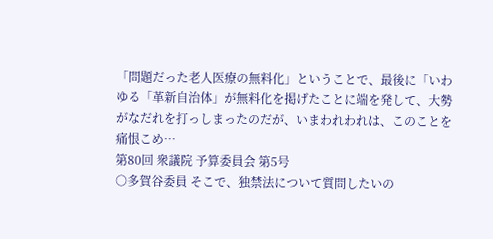「問題だった老人医療の無料化」ということで、最後に「いわゆる「革新自治体」が無料化を掲げたことに端を発して、大勢がなだれを打っしまったのだが、いまわれわれは、このことを痛恨こめ…
第80回 衆議院 予算委員会 第5号
○多賀谷委員 そこで、独禁法について質問したいの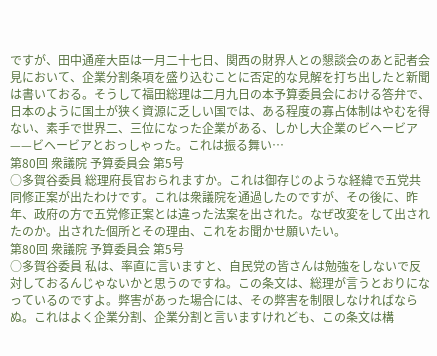ですが、田中通産大臣は一月二十七日、関西の財界人との懇談会のあと記者会見において、企業分割条項を盛り込むことに否定的な見解を打ち出したと新聞は書いておる。そうして福田総理は二月九日の本予算委員会における答弁で、日本のように国土が狭く資源に乏しい国では、ある程度の寡占体制はやむを得ない、素手で世界二、三位になった企業がある、しかし大企業のビヘービア——ビヘービアとおっしゃった。これは振る舞い…
第80回 衆議院 予算委員会 第5号
○多賀谷委員 総理府長官おられますか。これは御存じのような経緯で五党共同修正案が出たわけです。これは衆議院を通過したのですが、その後に、昨年、政府の方で五党修正案とは違った法案を出された。なぜ改変をして出されたのか。出された個所とその理由、これをお聞かせ願いたい。
第80回 衆議院 予算委員会 第5号
○多賀谷委員 私は、率直に言いますと、自民党の皆さんは勉強をしないで反対しておるんじゃないかと思うのですね。この条文は、総理が言うとおりになっているのですよ。弊害があった場合には、その弊害を制限しなければならぬ。これはよく企業分割、企業分割と言いますけれども、この条文は構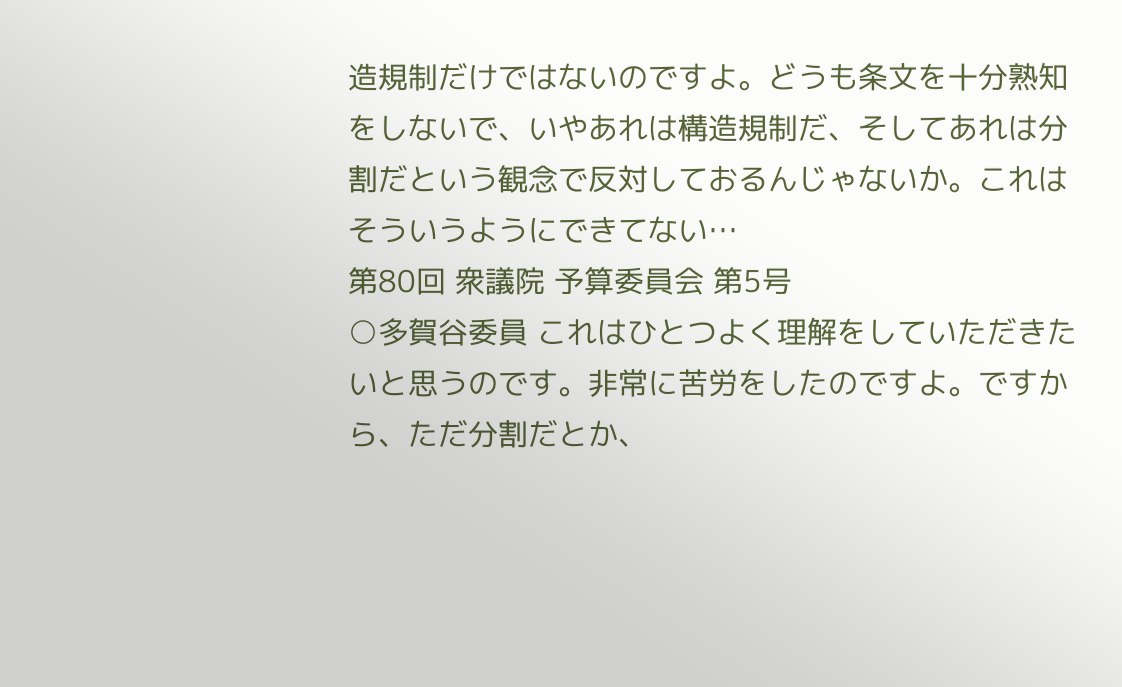造規制だけではないのですよ。どうも条文を十分熟知をしないで、いやあれは構造規制だ、そしてあれは分割だという観念で反対しておるんじゃないか。これはそういうようにできてない…
第80回 衆議院 予算委員会 第5号
○多賀谷委員 これはひとつよく理解をしていただきたいと思うのです。非常に苦労をしたのですよ。ですから、ただ分割だとか、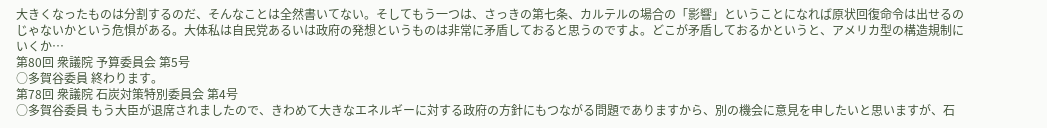大きくなったものは分割するのだ、そんなことは全然書いてない。そしてもう一つは、さっきの第七条、カルテルの場合の「影響」ということになれば原状回復命令は出せるのじゃないかという危惧がある。大体私は自民党あるいは政府の発想というものは非常に矛盾しておると思うのですよ。どこが矛盾しておるかというと、アメリカ型の構造規制にいくか…
第80回 衆議院 予算委員会 第5号
○多賀谷委員 終わります。
第78回 衆議院 石炭対策特別委員会 第4号
○多賀谷委員 もう大臣が退席されましたので、きわめて大きなエネルギーに対する政府の方針にもつながる問題でありますから、別の機会に意見を申したいと思いますが、石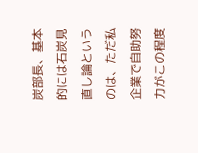炭部長、基本的には石炭見直し論というのは、ただ私企業で自助努力がこの程度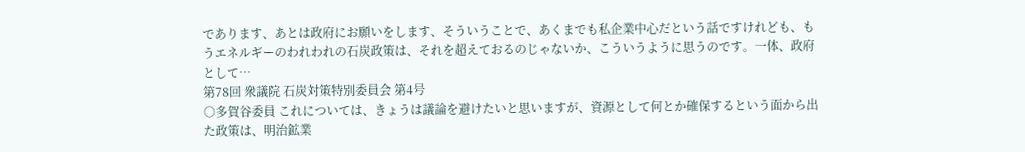であります、あとは政府にお願いをします、そういうことで、あくまでも私企業中心だという話ですけれども、もうエネルギーのわれわれの石炭政策は、それを超えておるのじゃないか、こういうように思うのです。一体、政府として…
第78回 衆議院 石炭対策特別委員会 第4号
○多賀谷委員 これについては、きょうは議論を避けたいと思いますが、資源として何とか確保するという面から出た政策は、明治鉱業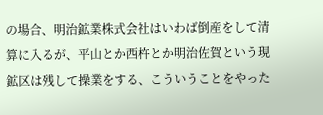の場合、明治鉱業株式会社はいわば倒産をして清算に入るが、平山とか西杵とか明治佐賀という現鉱区は残して操業をする、こういうことをやった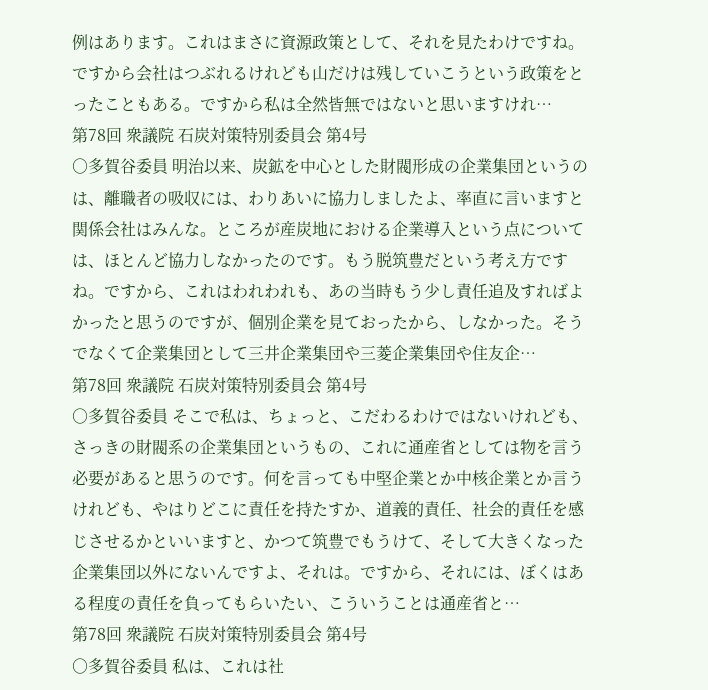例はあります。これはまさに資源政策として、それを見たわけですね。ですから会社はつぶれるけれども山だけは残していこうという政策をとったこともある。ですから私は全然皆無ではないと思いますけれ…
第78回 衆議院 石炭対策特別委員会 第4号
○多賀谷委員 明治以来、炭鉱を中心とした財閥形成の企業集団というのは、離職者の吸収には、わりあいに協力しましたよ、率直に言いますと関係会社はみんな。ところが産炭地における企業導入という点については、ほとんど協力しなかったのです。もう脱筑豊だという考え方ですね。ですから、これはわれわれも、あの当時もう少し責任追及すればよかったと思うのですが、個別企業を見ておったから、しなかった。そうでなくて企業集団として三井企業集団や三菱企業集団や住友企…
第78回 衆議院 石炭対策特別委員会 第4号
○多賀谷委員 そこで私は、ちょっと、こだわるわけではないけれども、さっきの財閥系の企業集団というもの、これに通産省としては物を言う必要があると思うのです。何を言っても中堅企業とか中核企業とか言うけれども、やはりどこに責任を持たすか、道義的責任、社会的責任を感じさせるかといいますと、かつて筑豊でもうけて、そして大きくなった企業集団以外にないんですよ、それは。ですから、それには、ぼくはある程度の責任を負ってもらいたい、こういうことは通産省と…
第78回 衆議院 石炭対策特別委員会 第4号
○多賀谷委員 私は、これは社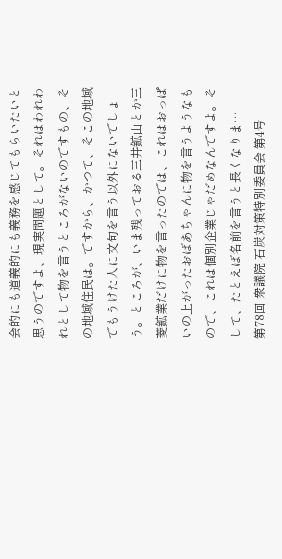会的にも道義的にも義務を感じてもらいたいと思うのですよ、現実問題として。それはわれわれとして物を言うところがないのですもの、その地域住民は。ですから、かつて、そこの地域でもうけた人に文句を言う以外にないでしょう。ところが、いま残っておる三井鉱山とか三菱鉱業だけに物を言ったのでは、これはおっぱいの上がったおばあちゃんに物を言うようなもので、これは個別企業じゃだめなんですよ。そして、たとえば名前を言うと長くなりま…
第78回 衆議院 石炭対策特別委員会 第4号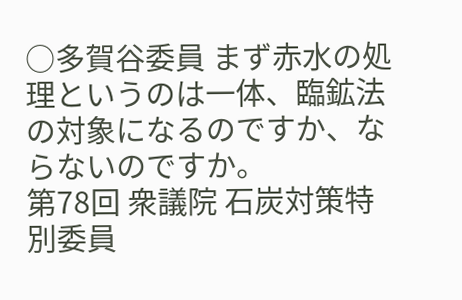○多賀谷委員 まず赤水の処理というのは一体、臨鉱法の対象になるのですか、ならないのですか。
第78回 衆議院 石炭対策特別委員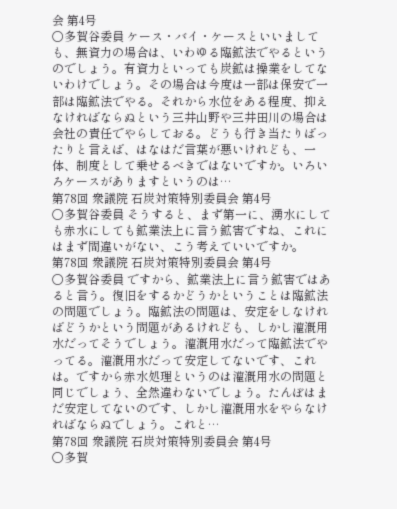会 第4号
○多賀谷委員 ケース・バイ・ケースといいましても、無資力の場合は、いわゆる臨鉱法でやるというのでしょう。有資力といっても炭鉱は操業をしてないわけでしょう。その場合は今度は一部は保安で一部は臨鉱法でやる。それから水位をある程度、抑えなければならぬという三井山野や三井田川の場合は会社の責任でやらしておる。どうも行き当たりばったりと言えば、はなはだ言葉が悪いけれども、一体、制度として乗せるべきではないですか。いろいろケースがありますというのは…
第78回 衆議院 石炭対策特別委員会 第4号
○多賀谷委員 そうすると、まず第一に、湧水にしても赤水にしても鉱業法上に言う鉱害ですね、これにはまず間違いがない、こう考えていいですか。
第78回 衆議院 石炭対策特別委員会 第4号
○多賀谷委員 ですから、鉱業法上に言う鉱害ではあると言う。復旧をするかどうかということは臨鉱法の問題でしょう。臨鉱法の問題は、安定をしなければどうかという問題があるけれども、しかし灌漑用水だってそうでしょう。灌漑用水だって臨鉱法でやってる。灌漑用水だって安定してないです、これは。ですから赤水処理というのは灌漑用水の問題と同じでしょう、全然違わないでしょう。たんぼはまだ安定してないのです、しかし灌漑用水をやらなければならぬでしょう。これと…
第78回 衆議院 石炭対策特別委員会 第4号
○多賀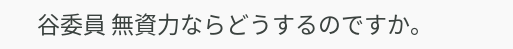谷委員 無資力ならどうするのですか。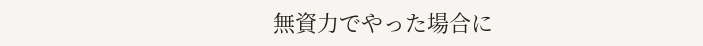無資力でやった場合に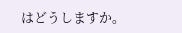はどうしますか。